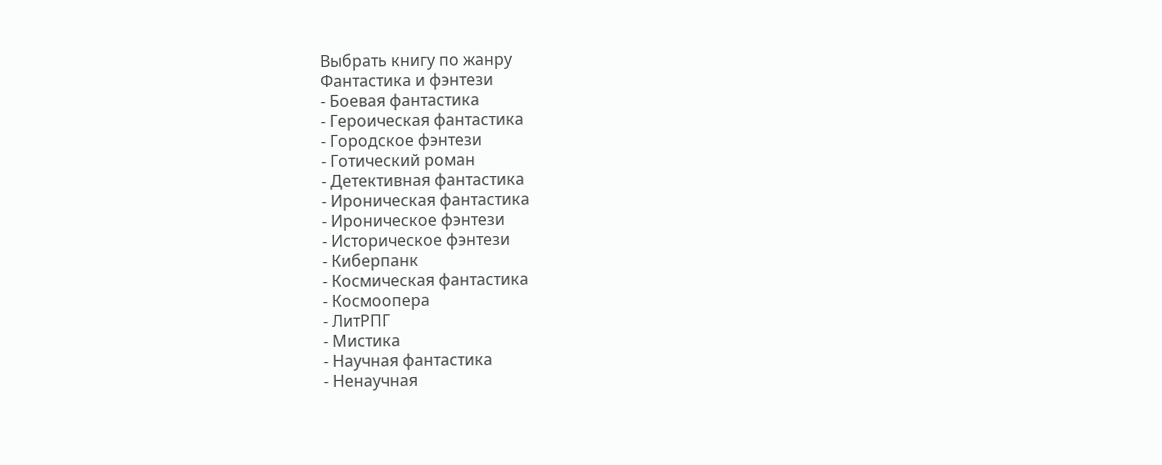Выбрать книгу по жанру
Фантастика и фэнтези
- Боевая фантастика
- Героическая фантастика
- Городское фэнтези
- Готический роман
- Детективная фантастика
- Ироническая фантастика
- Ироническое фэнтези
- Историческое фэнтези
- Киберпанк
- Космическая фантастика
- Космоопера
- ЛитРПГ
- Мистика
- Научная фантастика
- Ненаучная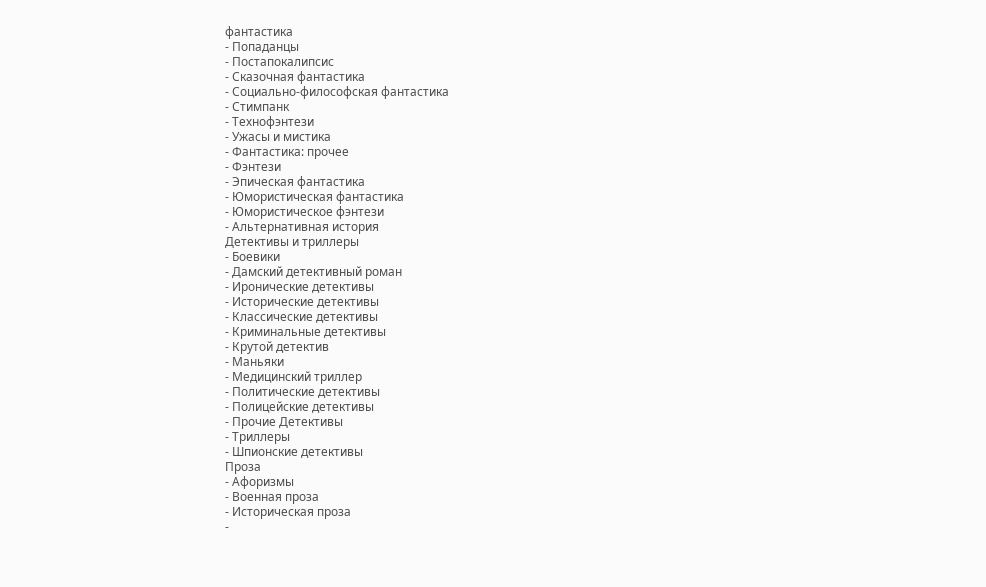фантастика
- Попаданцы
- Постапокалипсис
- Сказочная фантастика
- Социально-философская фантастика
- Стимпанк
- Технофэнтези
- Ужасы и мистика
- Фантастика: прочее
- Фэнтези
- Эпическая фантастика
- Юмористическая фантастика
- Юмористическое фэнтези
- Альтернативная история
Детективы и триллеры
- Боевики
- Дамский детективный роман
- Иронические детективы
- Исторические детективы
- Классические детективы
- Криминальные детективы
- Крутой детектив
- Маньяки
- Медицинский триллер
- Политические детективы
- Полицейские детективы
- Прочие Детективы
- Триллеры
- Шпионские детективы
Проза
- Афоризмы
- Военная проза
- Историческая проза
-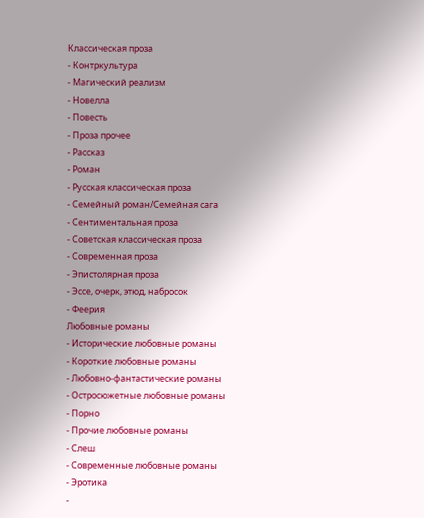Классическая проза
- Контркультура
- Магический реализм
- Новелла
- Повесть
- Проза прочее
- Рассказ
- Роман
- Русская классическая проза
- Семейный роман/Семейная сага
- Сентиментальная проза
- Советская классическая проза
- Современная проза
- Эпистолярная проза
- Эссе, очерк, этюд, набросок
- Феерия
Любовные романы
- Исторические любовные романы
- Короткие любовные романы
- Любовно-фантастические романы
- Остросюжетные любовные романы
- Порно
- Прочие любовные романы
- Слеш
- Современные любовные романы
- Эротика
-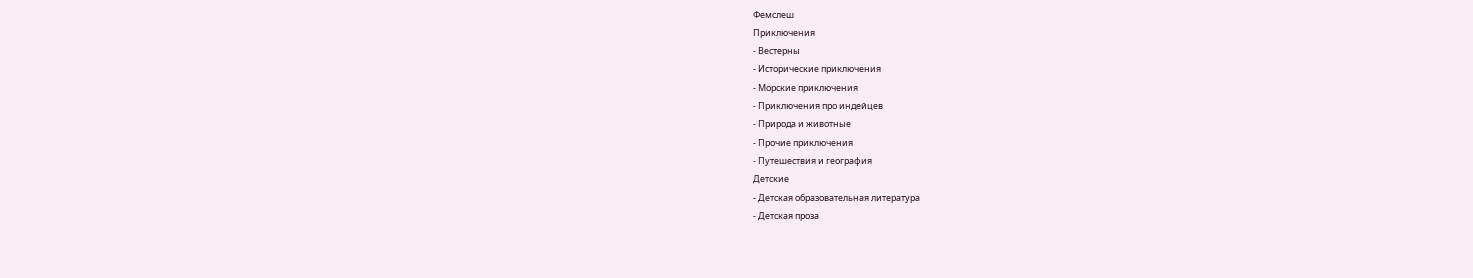Фемслеш
Приключения
- Вестерны
- Исторические приключения
- Морские приключения
- Приключения про индейцев
- Природа и животные
- Прочие приключения
- Путешествия и география
Детские
- Детская образовательная литература
- Детская проза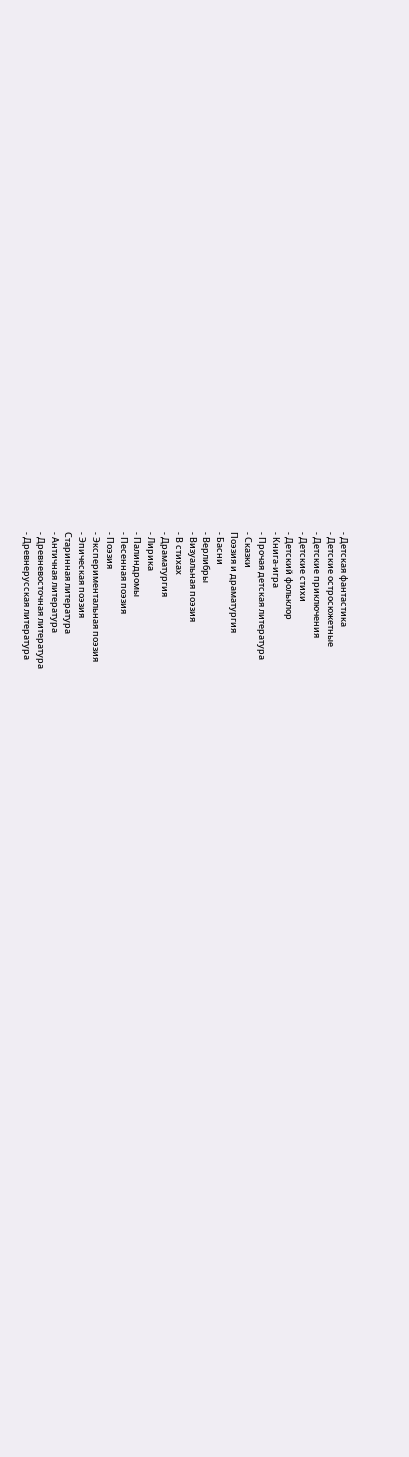- Детская фантастика
- Детские остросюжетные
- Детские приключения
- Детские стихи
- Детский фольклор
- Книга-игра
- Прочая детская литература
- Сказки
Поэзия и драматургия
- Басни
- Верлибры
- Визуальная поэзия
- В стихах
- Драматургия
- Лирика
- Палиндромы
- Песенная поэзия
- Поэзия
- Экспериментальная поэзия
- Эпическая поэзия
Старинная литература
- Античная литература
- Древневосточная литература
- Древнерусская литература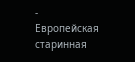- Европейская старинная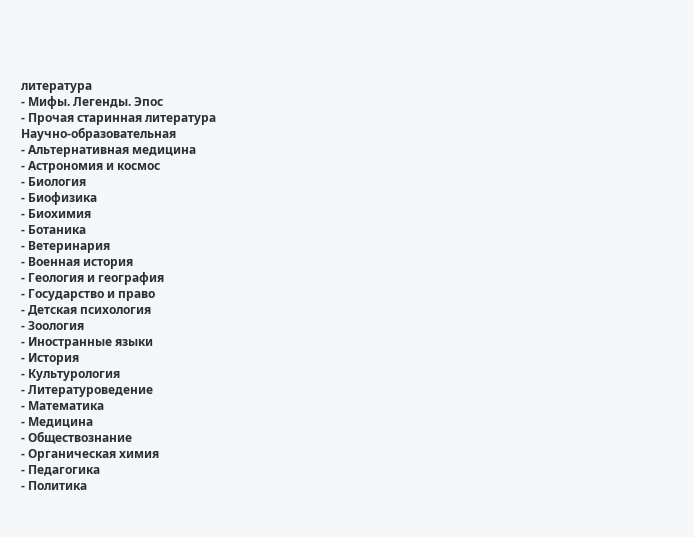литература
- Мифы. Легенды. Эпос
- Прочая старинная литература
Научно-образовательная
- Альтернативная медицина
- Астрономия и космос
- Биология
- Биофизика
- Биохимия
- Ботаника
- Ветеринария
- Военная история
- Геология и география
- Государство и право
- Детская психология
- Зоология
- Иностранные языки
- История
- Культурология
- Литературоведение
- Математика
- Медицина
- Обществознание
- Органическая химия
- Педагогика
- Политика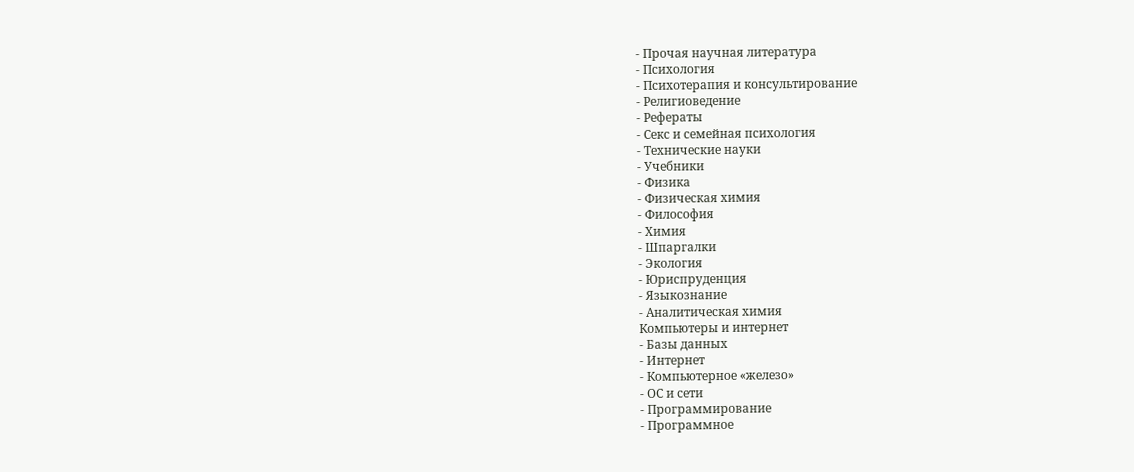- Прочая научная литература
- Психология
- Психотерапия и консультирование
- Религиоведение
- Рефераты
- Секс и семейная психология
- Технические науки
- Учебники
- Физика
- Физическая химия
- Философия
- Химия
- Шпаргалки
- Экология
- Юриспруденция
- Языкознание
- Аналитическая химия
Компьютеры и интернет
- Базы данных
- Интернет
- Компьютерное «железо»
- ОС и сети
- Программирование
- Программное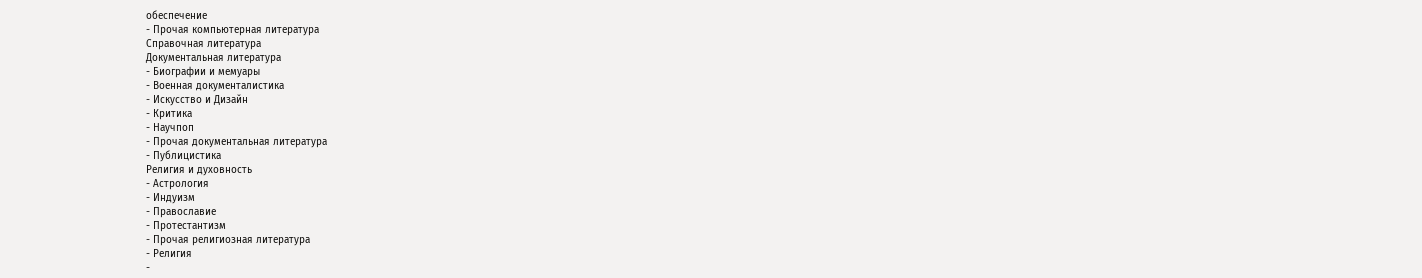обеспечение
- Прочая компьютерная литература
Справочная литература
Документальная литература
- Биографии и мемуары
- Военная документалистика
- Искусство и Дизайн
- Критика
- Научпоп
- Прочая документальная литература
- Публицистика
Религия и духовность
- Астрология
- Индуизм
- Православие
- Протестантизм
- Прочая религиозная литература
- Религия
-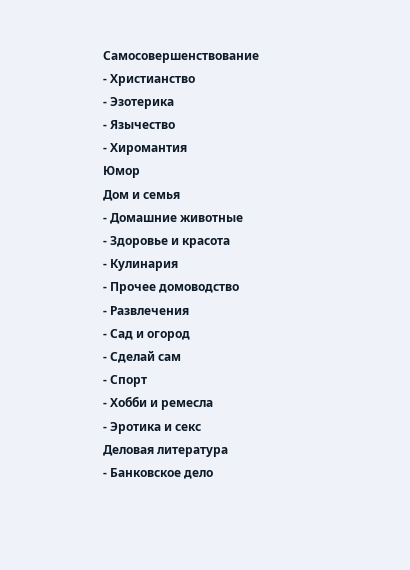Самосовершенствование
- Христианство
- Эзотерика
- Язычество
- Хиромантия
Юмор
Дом и семья
- Домашние животные
- Здоровье и красота
- Кулинария
- Прочее домоводство
- Развлечения
- Сад и огород
- Сделай сам
- Спорт
- Хобби и ремесла
- Эротика и секс
Деловая литература
- Банковское дело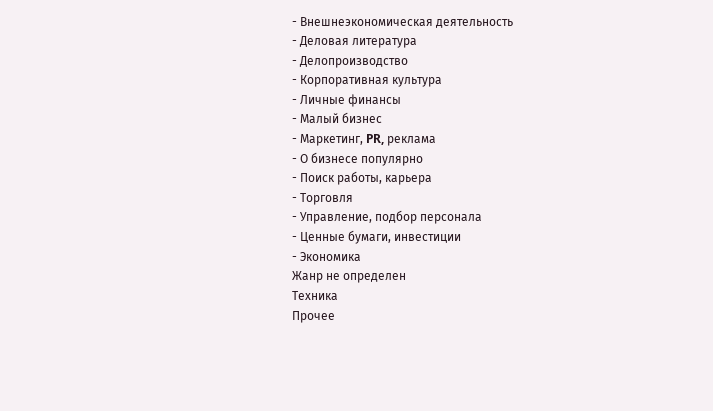- Внешнеэкономическая деятельность
- Деловая литература
- Делопроизводство
- Корпоративная культура
- Личные финансы
- Малый бизнес
- Маркетинг, PR, реклама
- О бизнесе популярно
- Поиск работы, карьера
- Торговля
- Управление, подбор персонала
- Ценные бумаги, инвестиции
- Экономика
Жанр не определен
Техника
Прочее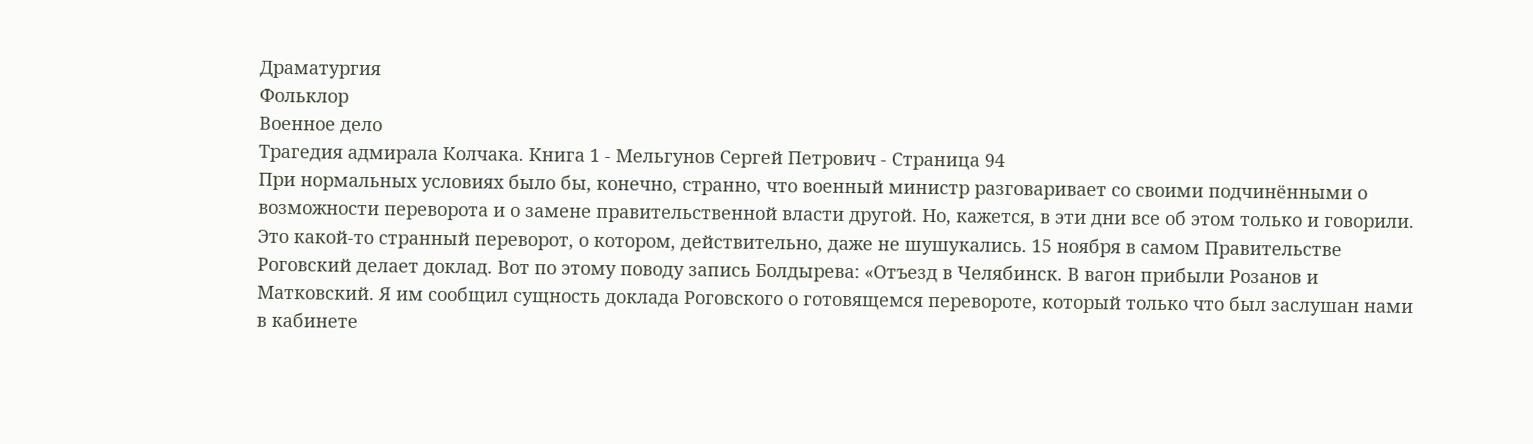Драматургия
Фольклор
Военное дело
Трагедия адмирала Колчака. Книга 1 - Мельгунов Сергей Петрович - Страница 94
При нормальных условиях было бы, конечно, странно, что военный министр разговаривает со своими подчинёнными о возможности переворота и о замене правительственной власти другой. Но, кажется, в эти дни все об этом только и говорили. Это какой-то странный переворот, о котором, действительно, даже не шушукались. 15 ноября в самом Правительстве Роговский делает доклад. Вот по этому поводу запись Болдырева: «Отъезд в Челябинск. В вагон прибыли Розанов и Матковский. Я им сообщил сущность доклада Роговского о готовящемся перевороте, который только что был заслушан нами в кабинете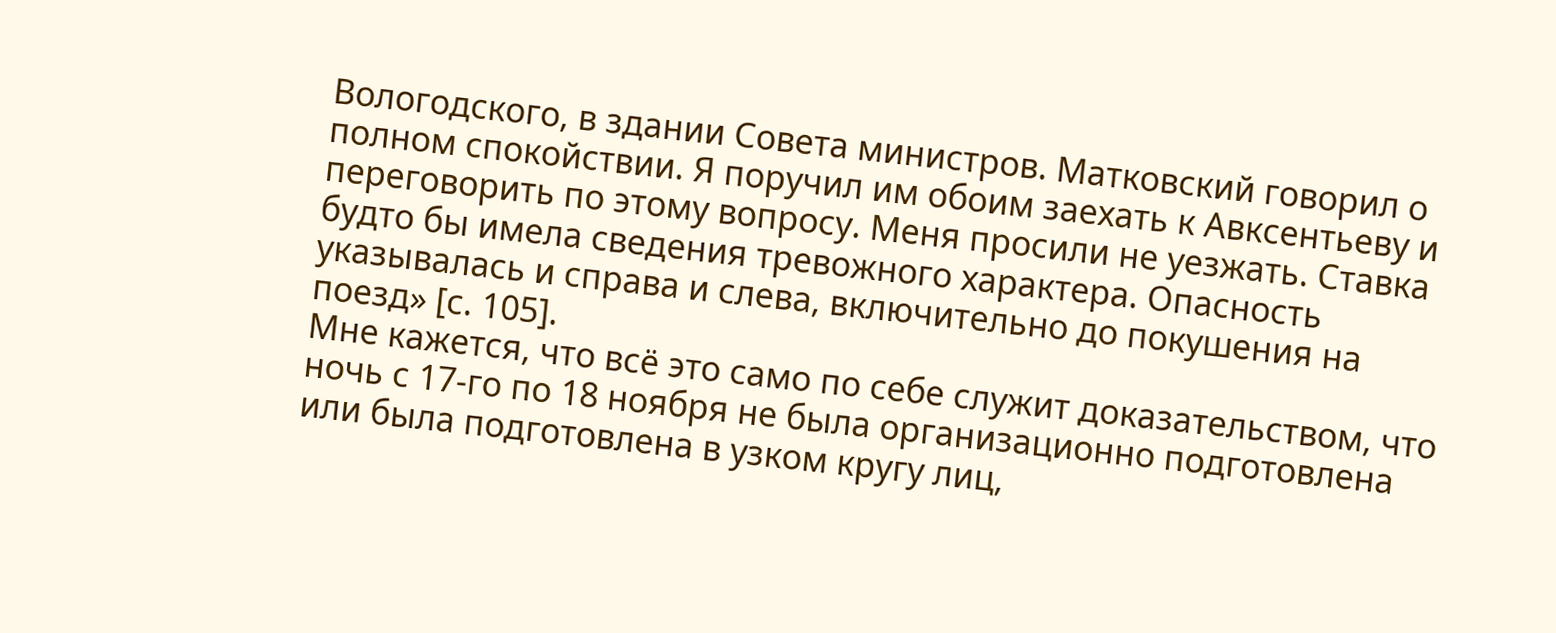Вологодского, в здании Совета министров. Матковский говорил о полном спокойствии. Я поручил им обоим заехать к Авксентьеву и переговорить по этому вопросу. Меня просили не уезжать. Ставка будто бы имела сведения тревожного характера. Опасность указывалась и справа и слева, включительно до покушения на поезд» [с. 105].
Мне кажется, что всё это само по себе служит доказательством, что ночь с 17-го по 18 ноября не была организационно подготовлена или была подготовлена в узком кругу лиц,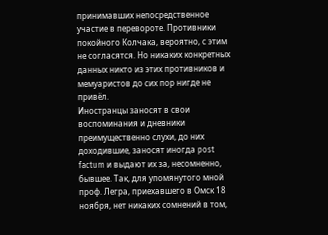принимавших непосредственное участие в перевороте. Противники покойного Колчака, вероятно, с этим не согласятся. Но никаких конкретных данных никто из этих противников и мемуаристов до сих пор нигде не привёл.
Иностранцы заносят в свои воспоминания и дневники преимущественно слухи, до них доходившие, заносят иногда post factum и выдают их за, несомненно, бывшее. Так, для упомянутого мной проф. Легра, приехавшего в Омск 18 ноября, нет никаких сомнений в том,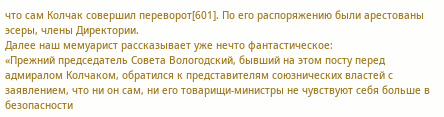что сам Колчак совершил переворот[601]. По его распоряжению были арестованы эсеры, члены Директории.
Далее наш мемуарист рассказывает уже нечто фантастическое:
«Прежний председатель Совета Вологодский, бывший на этом посту перед адмиралом Колчаком, обратился к представителям союзнических властей с заявлением, что ни он сам, ни его товарищи-министры не чувствуют себя больше в безопасности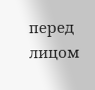перед лицом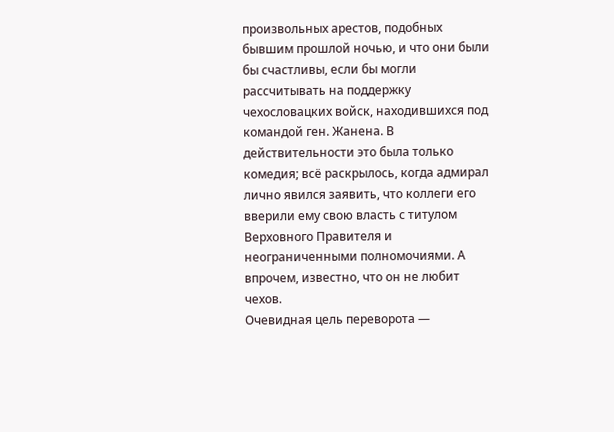произвольных арестов, подобных бывшим прошлой ночью, и что они были бы счастливы, если бы могли рассчитывать на поддержку чехословацких войск, находившихся под командой ген. Жанена. В действительности это была только комедия; всё раскрылось, когда адмирал лично явился заявить, что коллеги его вверили ему свою власть с титулом Верховного Правителя и неограниченными полномочиями. А впрочем, известно, что он не любит чехов.
Очевидная цель переворота —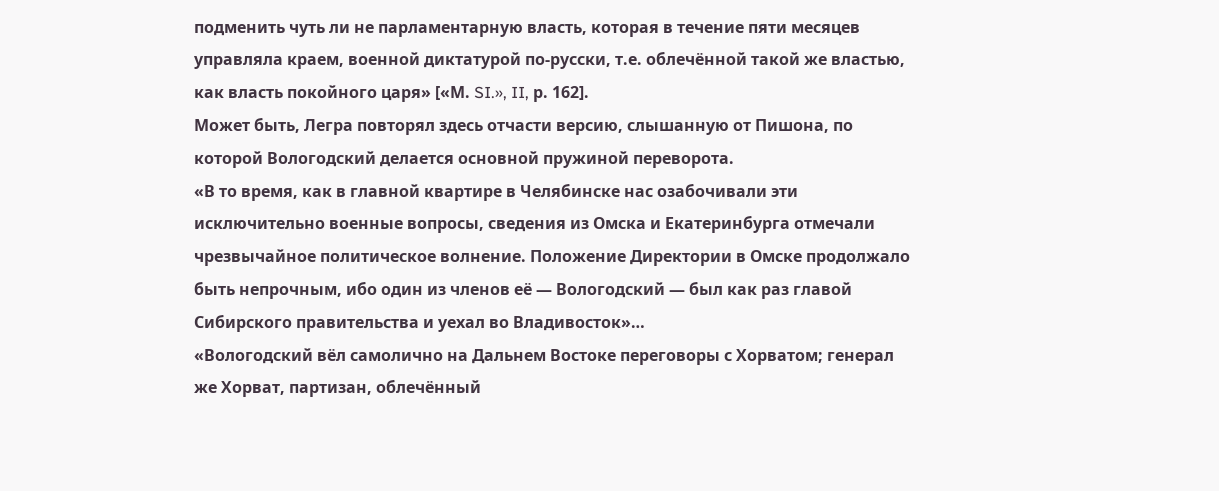подменить чуть ли не парламентарную власть, которая в течение пяти месяцев управляла краем, военной диктатурой по-русски, т.е. облечённой такой же властью, как власть покойного царя» [«М. SI.», II, р. 162].
Может быть, Легра повторял здесь отчасти версию, слышанную от Пишона, по которой Вологодский делается основной пружиной переворота.
«В то время, как в главной квартире в Челябинске нас озабочивали эти исключительно военные вопросы, сведения из Омска и Екатеринбурга отмечали чрезвычайное политическое волнение. Положение Директории в Омске продолжало быть непрочным, ибо один из членов её — Вологодский — был как раз главой Сибирского правительства и уехал во Владивосток»…
«Вологодский вёл самолично на Дальнем Востоке переговоры с Хорватом; генерал же Хорват, партизан, облечённый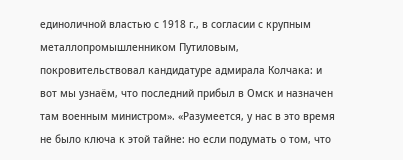единоличной властью с 1918 г., в согласии с крупным металлопромышленником Путиловым, покровительствовал кандидатуре адмирала Колчака: и вот мы узнаём, что последний прибыл в Омск и назначен там военным министром». «Разумеется, у нас в это время не было ключа к этой тайне: но если подумать о том, что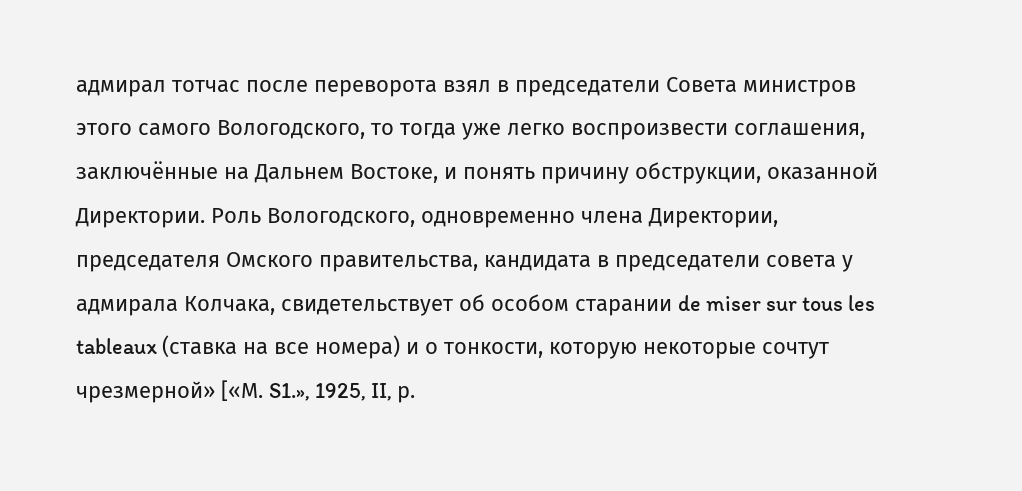адмирал тотчас после переворота взял в председатели Совета министров этого самого Вологодского, то тогда уже легко воспроизвести соглашения, заключённые на Дальнем Востоке, и понять причину обструкции, оказанной Директории. Роль Вологодского, одновременно члена Директории, председателя Омского правительства, кандидата в председатели совета у адмирала Колчака, свидетельствует об особом старании de miser sur tous les tableaux (ставка на все номера) и о тонкости, которую некоторые сочтут чрезмерной» [«М. S1.», 1925, II, р.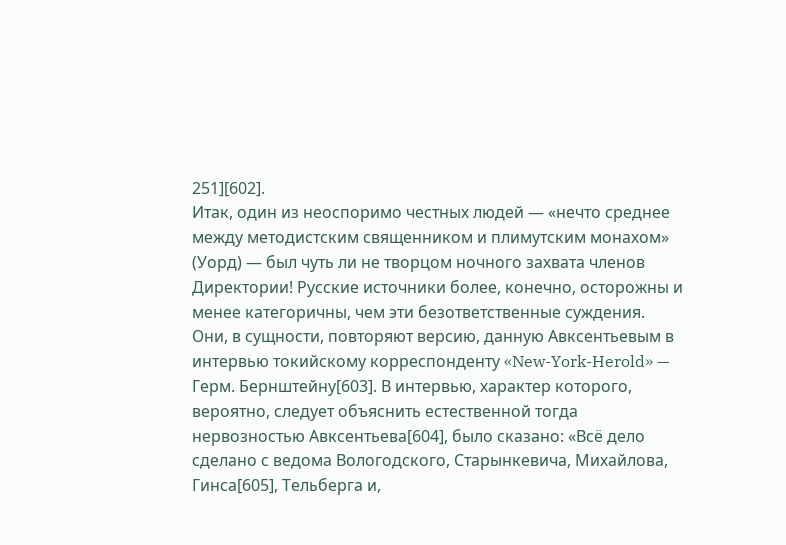251][602].
Итак, один из неоспоримо честных людей — «нечто среднее между методистским священником и плимутским монахом» (Уорд) — был чуть ли не творцом ночного захвата членов Директории! Русские источники более, конечно, осторожны и менее категоричны, чем эти безответственные суждения. Они, в сущности, повторяют версию, данную Авксентьевым в интервью токийскому корреспонденту «New-York-Herold» — Герм. Бернштейну[603]. В интервью, характер которого, вероятно, следует объяснить естественной тогда нервозностью Авксентьева[604], было сказано: «Всё дело сделано с ведома Вологодского, Старынкевича, Михайлова, Гинса[605], Тельберга и,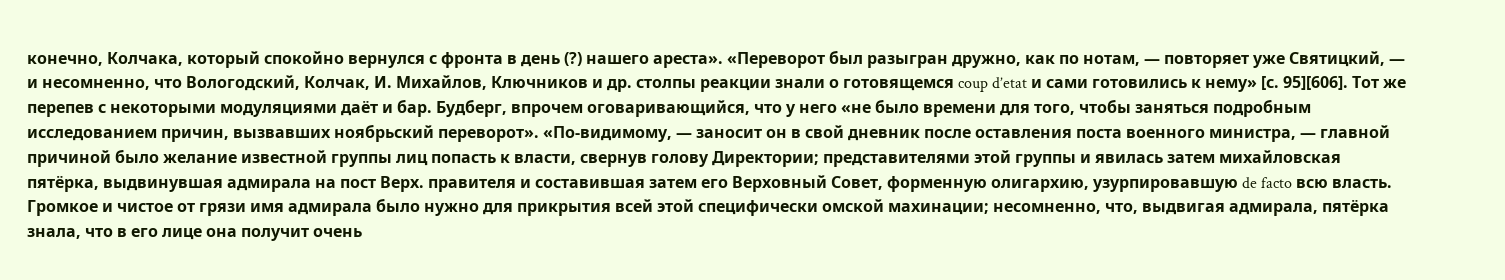конечно, Колчака, который спокойно вернулся с фронта в день (?) нашего ареста». «Переворот был разыгран дружно, как по нотам, — повторяет уже Святицкий, — и несомненно, что Вологодский, Колчак, И. Михайлов, Ключников и др. столпы реакции знали о готовящемся coup d’etat и сами готовились к нему» [с. 95][606]. Тот же перепев с некоторыми модуляциями даёт и бар. Будберг, впрочем оговаривающийся, что у него «не было времени для того, чтобы заняться подробным исследованием причин, вызвавших ноябрьский переворот». «По-видимому, — заносит он в свой дневник после оставления поста военного министра, — главной причиной было желание известной группы лиц попасть к власти, свернув голову Директории; представителями этой группы и явилась затем михайловская пятёрка, выдвинувшая адмирала на пост Верх. правителя и составившая затем его Верховный Совет, форменную олигархию, узурпировавшую de facto всю власть. Громкое и чистое от грязи имя адмирала было нужно для прикрытия всей этой специфически омской махинации; несомненно, что, выдвигая адмирала, пятёрка знала, что в его лице она получит очень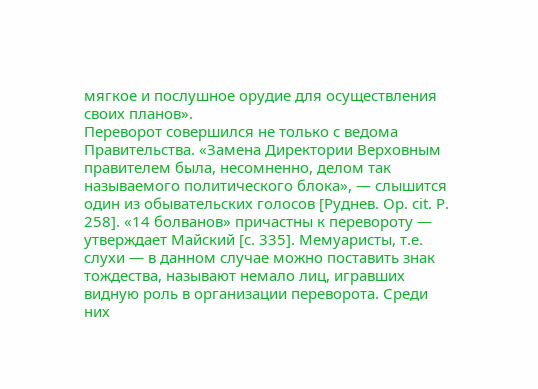мягкое и послушное орудие для осуществления своих планов».
Переворот совершился не только с ведома Правительства. «Замена Директории Верховным правителем была, несомненно, делом так называемого политического блока», — слышится один из обывательских голосов [Руднев. Op. cit. Р. 258]. «14 болванов» причастны к перевороту — утверждает Майский [с. 335]. Мемуаристы, т.е. слухи — в данном случае можно поставить знак тождества, называют немало лиц, игравших видную роль в организации переворота. Среди них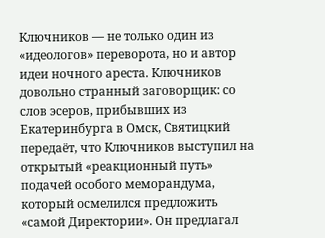Ключников — не только один из «идеологов» переворота, но и автор идеи ночного ареста. Ключников довольно странный заговорщик: со слов эсеров, прибывших из Екатеринбурга в Омск, Святицкий передаёт, что Ключников выступил на открытый «реакционный путь» подачей особого меморандума, который осмелился предложить «самой Директории». Он предлагал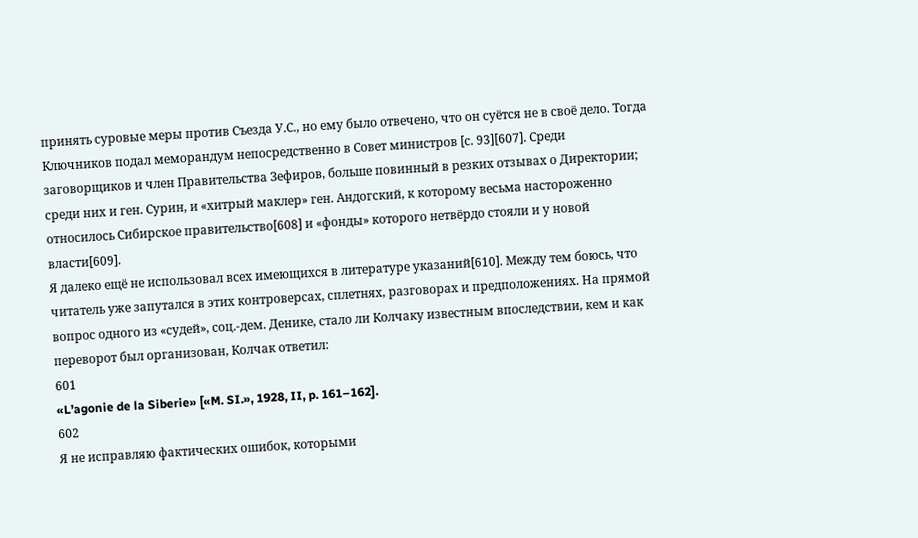принять суровые меры против Съезда У.С., но ему было отвечено, что он суётся не в своё дело. Тогда Ключников подал меморандум непосредственно в Совет министров [с. 93][607]. Среди заговорщиков и член Правительства Зефиров, больше повинный в резких отзывах о Директории; среди них и ген. Сурин, и «хитрый маклер» ген. Андогский, к которому весьма настороженно относилось Сибирское правительство[608] и «фонды» которого нетвёрдо стояли и у новой власти[609].
Я далеко ещё не использовал всех имеющихся в литературе указаний[610]. Между тем боюсь, что читатель уже запутался в этих контроверсах, сплетнях, разговорах и предположениях. На прямой вопрос одного из «судей», соц.-дем. Денике, стало ли Колчаку известным впоследствии, кем и как переворот был организован, Колчак ответил:
601
«L’agonie de la Siberie» [«M. SI.», 1928, II, p. 161–162].
602
Я не исправляю фактических ошибок, которыми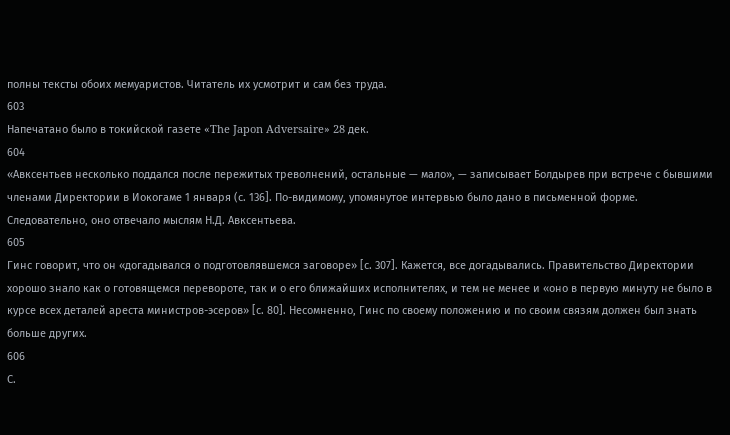полны тексты обоих мемуаристов. Читатель их усмотрит и сам без труда.
603
Напечатано было в токийской газете «The Japon Adversaire» 28 дек.
604
«Авксентьев несколько поддался после пережитых треволнений, остальные — мало», — записывает Болдырев при встрече с бывшими членами Директории в Иокогаме 1 января (с. 136]. По-видимому, упомянутое интервью было дано в письменной форме. Следовательно, оно отвечало мыслям Н.Д. Авксентьева.
605
Гинс говорит, что он «догадывался о подготовлявшемся заговоре» [с. 307]. Кажется, все догадывались. Правительство Директории хорошо знало как о готовящемся перевороте, так и о его ближайших исполнителях, и тем не менее и «оно в первую минуту не было в курсе всех деталей ареста министров-эсеров» [с. 80]. Несомненно, Гинс по своему положению и по своим связям должен был знать больше других.
606
С.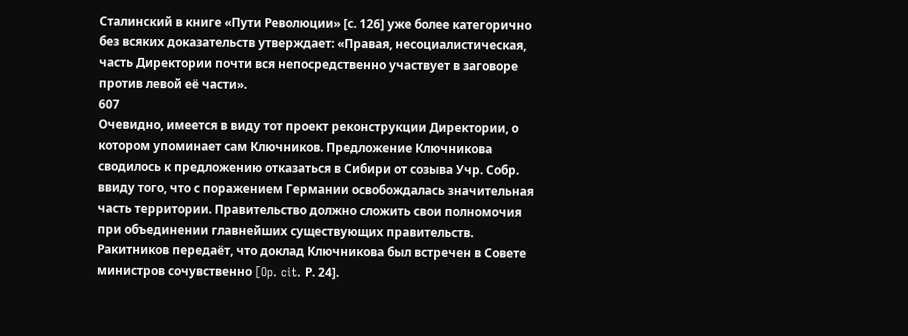Сталинский в книге «Пути Революции» [с. 126] уже более категорично без всяких доказательств утверждает: «Правая, несоциалистическая, часть Директории почти вся непосредственно участвует в заговоре против левой её части».
607
Очевидно, имеется в виду тот проект реконструкции Директории, о котором упоминает сам Ключников. Предложение Ключникова сводилось к предложению отказаться в Сибири от созыва Учр. Собр. ввиду того, что с поражением Германии освобождалась значительная часть территории. Правительство должно сложить свои полномочия при объединении главнейших существующих правительств. Ракитников передаёт, что доклад Ключникова был встречен в Совете министров сочувственно [Op. cit. Р. 24].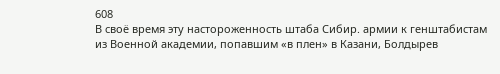608
В своё время эту настороженность штаба Сибир. армии к генштабистам из Военной академии, попавшим «в плен» в Казани, Болдырев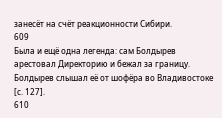занесёт на счёт реакционности Сибири.
609
Была и ещё одна легенда: сам Болдырев арестовал Директорию и бежал за границу. Болдырев слышал её от шофёра во Владивостоке [с. 127].
610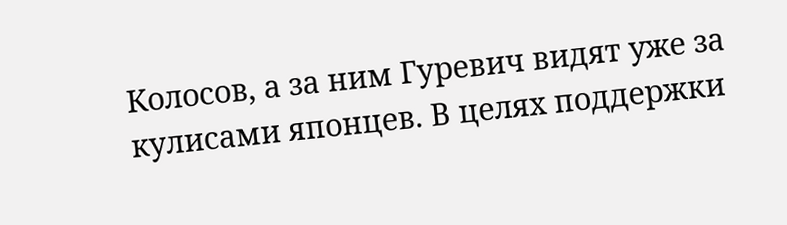Колосов, а за ним Гуревич видят уже за кулисами японцев. В целях поддержки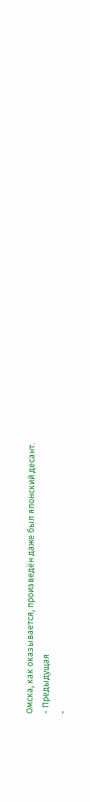Омска, как оказывается, произведён даже был японский десант.
- Предыдущая
-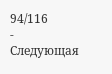94/116
- Следующая